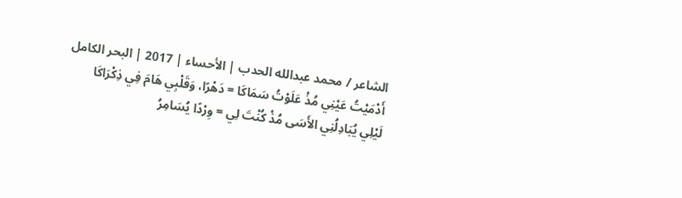الشاعر / محمد عبدالله الحدب | الأحساء | 2017 | البحر الكامل
أَدْمَيْتُ عَيْنِي مُذْ عَلَوْتُ سَمَاكَا = دَهْرًا، وَقَلْبِي هَامَ فِي ذِكْرَاكَا
لَيْلِي يُبَادِلُنِي الأَسَى مُذْ كُنْتَ لِي = وِرْدًا يُسَامِرُ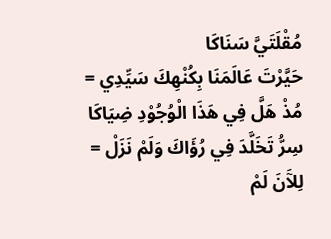مُقْلَتَيَّ سَنَاكَا
حَيَّرْتَ عَالَمَنَا بِكُنْهِكَ سَيِّدِي = مُذْ هَلَّ فِي هَذَا الْوُجُوْدِ ضِيَاكَا
سِرُّ تَخَلَّدَ فِي رُؤَاكَ وَلَمْ نَزَلْ = لِلآَنَ لَمْ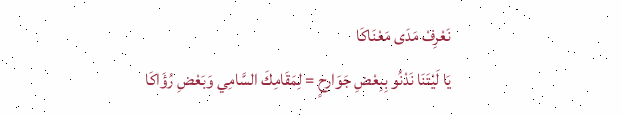نَعْرِفْ مَدَى مَعْنَاكَا
يَا لَيْتَنَا نَدْنُو بِبِعْضِ جَوَارِحٍ = لِمَقَامِكَ السَّامِي وَبَعْضِ رُؤَاكَا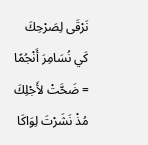نَرْقَى لِصَرْحِكَ كَي نُسَامِرَ أَنْجُمًا = ضَحَّتْ لأَجْلِكَ مُذْ نَشَرْتَ لِوَاكَا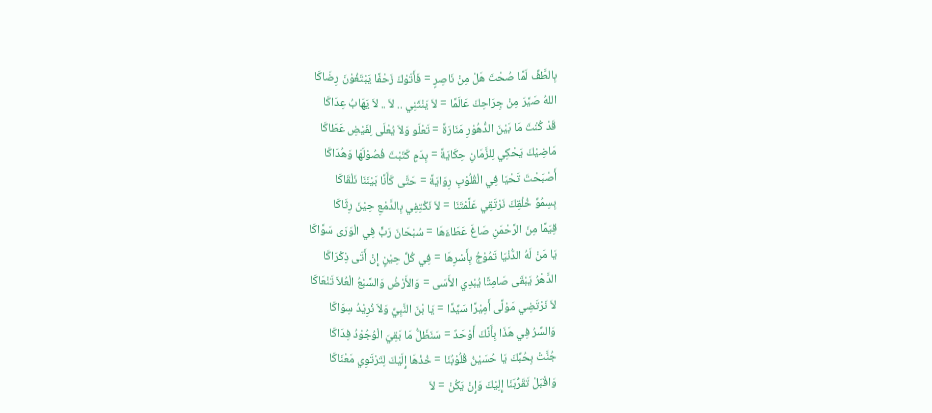بِالطَّفِّ لَمَّا صُحْتَ هَلْ مِنْ نَاصِرٍ = فَأَتَوْكَ زَحْفًا يَبْتَغُوْنَ رِضَاكَا
اللهُ صَيَّرَ مِنْ جِرَاحِكَ عَالَمًا = لاَ يَنْثَنِي .. لاَ .. لاَ يَهَابُ عِدَاكَا
قَدْ كُنْتَ مَا بَيْنَ الدُّهُوْرِ مَنَارَةً = تَعْلَو وَلاَ يُعْلَى لِفَيْضِ عَطَاكَا
مَاضِيْكَ يَحْكِي لِلزَّمَانِ حِكَايَةً = بِدَمٍ كَتَبْتَ فُصُوْلَهَا وَهُدَاكَا
أَصْبَحْتَ تَحْيَا فِي الْقُلُوْبِ رِوَايَةً = حَتَّى كَأَنَّا بَيْنَنَا نَلْقَاكَا
بِسِمُوِّ خُلْقِكَ نَرْتَقِي عَلَّمْتَنَا = لاَ نَكْتِفِي بِالدَّمْعِ حِيْنَ رِثَاكَا
قِيَمًا مِنَ الرَّحْمَنِ صَاغَ عَطَاءَهَا = سُبْحَانَ رَبٍّ فِي الْوَرَى سَوَّاكَا
يَا مَنْ لَهُ الدُّنْيَا تَمُوْجُ بِأَسْرِهَا = فِي كُلِّ حِيْنٍ إِنْ أَتَى ذِكْرَاكَا
الدَّهْرُ يَبْقَى صَامِتًا يُبْدِي الأَسَى = وَالأَرْضُ وَالسَّبْعُ الْعُلاَ تَنْعَاكَا
لاَ نَرْتَضِي مَوْلًى أَمِيْرًا سَيِّدًا = يَا بْنَ النَّبِيِّ وَلاَ نُرِيْدُ سِوَاكَا
وَالسِّرُ فِي هَذَا بِأَنَّكَ أَوْحَدٌ = سَنَظَلُّ مَا بَقِيَ الْوُجُوْدُ فِدَاكَا
جُنَّتْ بِحُبِّكَ يَا حُسَيْنُ قُلُوْبُنَا = خُذْهَا إِلَيْكَ لِتَرْتَوِي مَعْنَاكَا
وَاقْبَلْ تَقَرُّبَنَا إِلِيْكَ وَإِنْ يَكُنْ = لاَ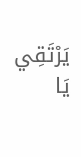يَرْتَقِي يَا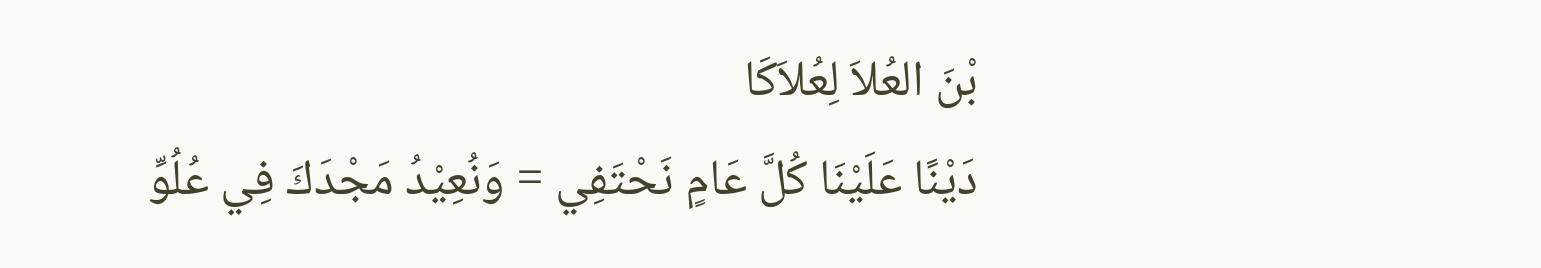بْنَ العُلاَ لِعُلاَكَا
دَيْنًا عَلَيْنَا كُلَّ عَامٍ نَحْتَفِي = وَنُعِيْدُ مَجْدَكَ فِي عُلُوِّ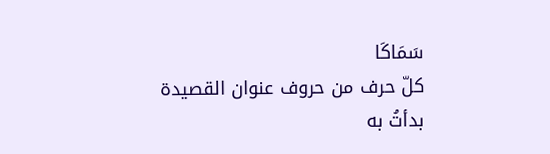سَمَاكَا
كلّ حرف من حروف عنوان القصيدة بدأتُ به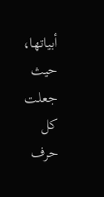أبياتها، حيث جعلت كل حرف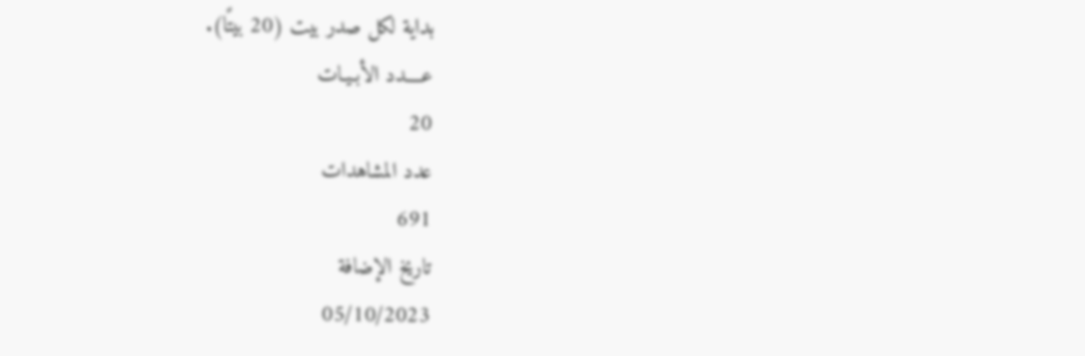بداية لكل صدر بيت (20 بيتًا).
عــــدد الأبـيـات
20
عدد المشاهدات
691
تاريخ الإضافة
05/10/2023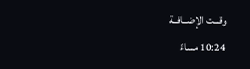وقـــت الإضــافــة
10:24 مساءً